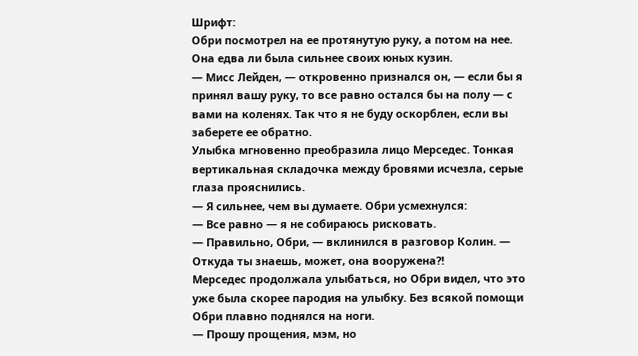Шрифт:
Обри посмотрел на ее протянутую руку, а потом на нее. Она едва ли была сильнее своих юных кузин.
— Мисс Лейден, — откровенно признался он, — если бы я принял вашу руку, то все равно остался бы на полу — с вами на коленях. Так что я не буду оскорблен, если вы заберете ее обратно.
Улыбка мгновенно преобразила лицо Мерседес. Тонкая вертикальная складочка между бровями исчезла, серые глаза прояснились.
— Я сильнее, чем вы думаете. Обри усмехнулся:
— Все равно — я не собираюсь рисковать.
— Правильно, Обри, — вклинился в разговор Колин. — Откуда ты знаешь, может, она вооружена?!
Мерседес продолжала улыбаться, но Обри видел, что это уже была скорее пародия на улыбку. Без всякой помощи Обри плавно поднялся на ноги.
— Прошу прощения, мэм, но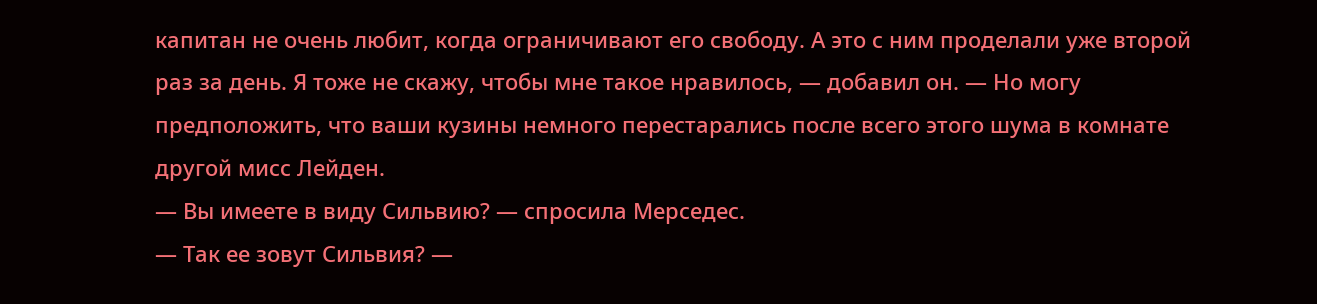капитан не очень любит, когда ограничивают его свободу. А это с ним проделали уже второй раз за день. Я тоже не скажу, чтобы мне такое нравилось, — добавил он. — Но могу предположить, что ваши кузины немного перестарались после всего этого шума в комнате другой мисс Лейден.
— Вы имеете в виду Сильвию? — спросила Мерседес.
— Так ее зовут Сильвия? —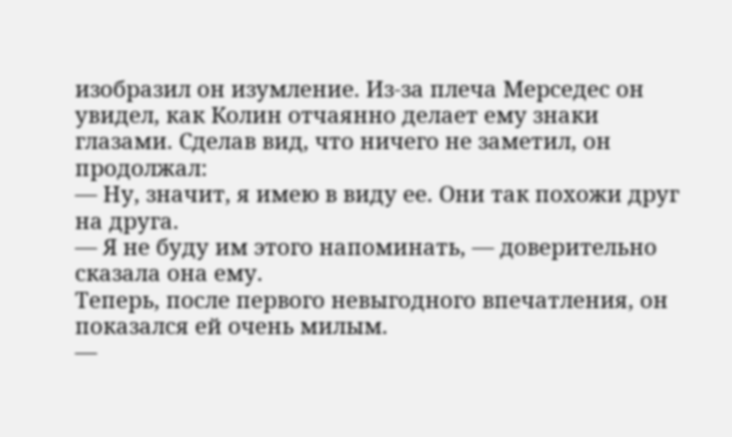изобразил он изумление. Из-за плеча Мерседес он увидел, как Колин отчаянно делает ему знаки глазами. Сделав вид, что ничего не заметил, он продолжал:
— Ну, значит, я имею в виду ее. Они так похожи друг на друга.
— Я не буду им этого напоминать, — доверительно сказала она ему.
Теперь, после первого невыгодного впечатления, он показался ей очень милым.
—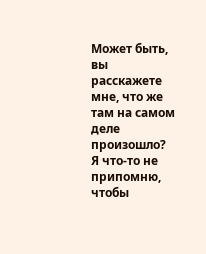Может быть, вы расскажете мне, что же там на самом деле произошло? Я что-то не припомню, чтобы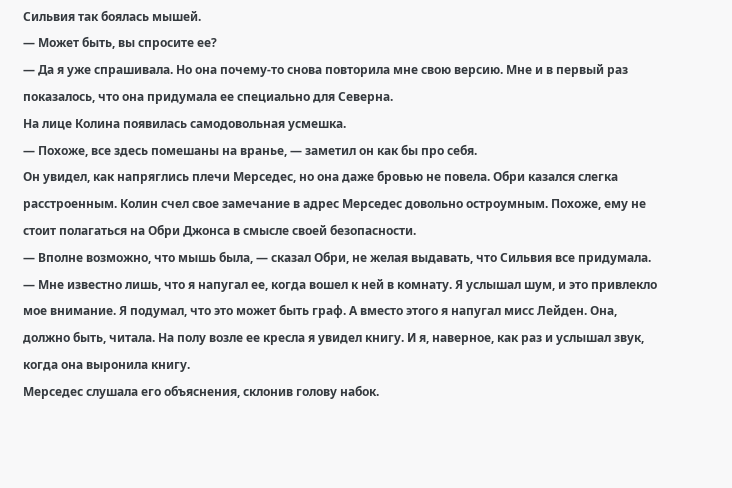Сильвия так боялась мышей.
— Может быть, вы спросите ее?
— Да я уже спрашивала. Но она почему-то снова повторила мне свою версию. Мне и в первый раз показалось, что она придумала ее специально для Северна.
На лице Колина появилась самодовольная усмешка.
— Похоже, все здесь помешаны на вранье, — заметил он как бы про себя.
Он увидел, как напряглись плечи Мерседес, но она даже бровью не повела. Обри казался слегка расстроенным. Колин счел свое замечание в адрес Мерседес довольно остроумным. Похоже, ему не стоит полагаться на Обри Джонса в смысле своей безопасности.
— Вполне возможно, что мышь была, — сказал Обри, не желая выдавать, что Сильвия все придумала. — Мне известно лишь, что я напугал ее, когда вошел к ней в комнату. Я услышал шум, и это привлекло мое внимание. Я подумал, что это может быть граф. А вместо этого я напугал мисс Лейден. Она, должно быть, читала. На полу возле ее кресла я увидел книгу. И я, наверное, как раз и услышал звук, когда она выронила книгу.
Мерседес слушала его объяснения, склонив голову набок.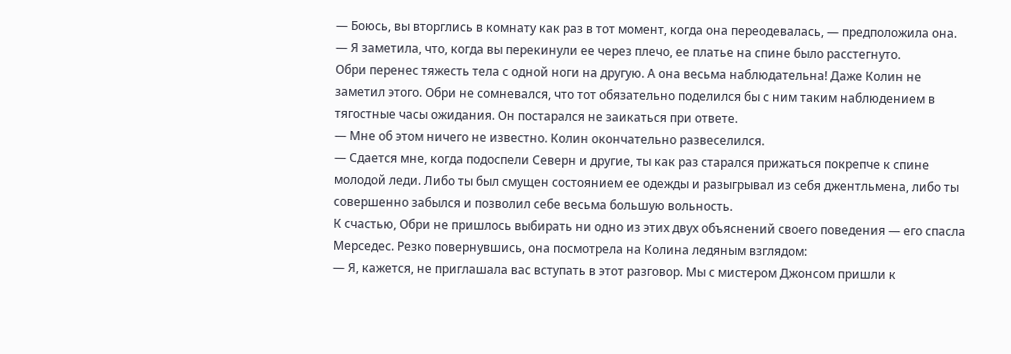— Боюсь, вы вторглись в комнату как раз в тот момент, когда она переодевалась, — предположила она. — Я заметила, что, когда вы перекинули ее через плечо, ее платье на спине было расстегнуто.
Обри перенес тяжесть тела с одной ноги на другую. А она весьма наблюдательна! Даже Колин не заметил этого. Обри не сомневался, что тот обязательно поделился бы с ним таким наблюдением в тягостные часы ожидания. Он постарался не заикаться при ответе.
— Мне об этом ничего не известно. Колин окончательно развеселился.
— Сдается мне, когда подоспели Северн и другие, ты как раз старался прижаться покрепче к спине молодой леди. Либо ты был смущен состоянием ее одежды и разыгрывал из себя джентльмена, либо ты совершенно забылся и позволил себе весьма большую вольность.
К счастью, Обри не пришлось выбирать ни одно из этих двух объяснений своего поведения — его спасла Мерседес. Резко повернувшись, она посмотрела на Колина ледяным взглядом:
— Я, кажется, не приглашала вас вступать в этот разговор. Мы с мистером Джонсом пришли к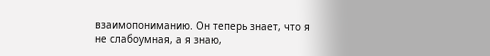взаимопониманию. Он теперь знает, что я не слабоумная, а я знаю,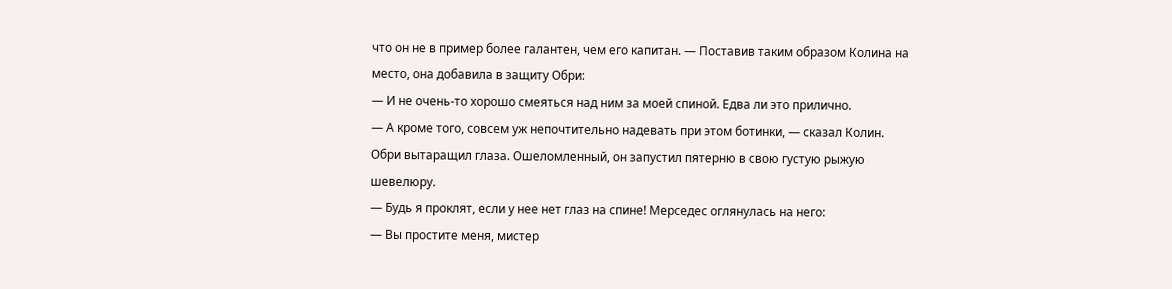что он не в пример более галантен, чем его капитан. — Поставив таким образом Колина на место, она добавила в защиту Обри:
— И не очень-то хорошо смеяться над ним за моей спиной. Едва ли это прилично.
— А кроме того, совсем уж непочтительно надевать при этом ботинки, — сказал Колин.
Обри вытаращил глаза. Ошеломленный, он запустил пятерню в свою густую рыжую шевелюру.
— Будь я проклят, если у нее нет глаз на спине! Мерседес оглянулась на него:
— Вы простите меня, мистер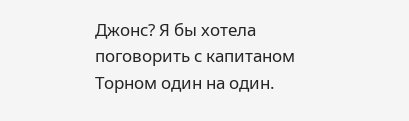Джонс? Я бы хотела поговорить с капитаном Торном один на один.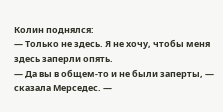Колин поднялся:
— Только не здесь. Я не хочу, чтобы меня здесь заперли опять.
— Да вы в общем-то и не были заперты, — сказала Мерседес. —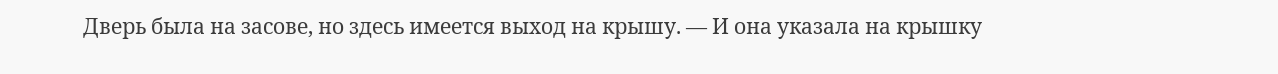Дверь была на засове, но здесь имеется выход на крышу. — И она указала на крышку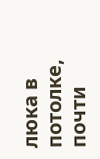люка в потолке, почти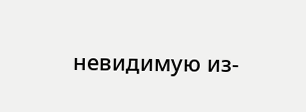невидимую из-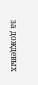за дождевых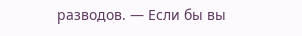разводов. — Если бы вы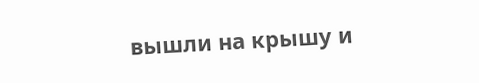вышли на крышу и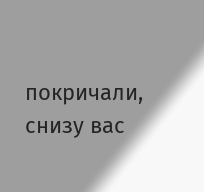покричали, снизу вас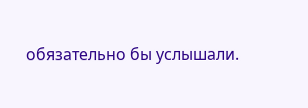обязательно бы услышали.